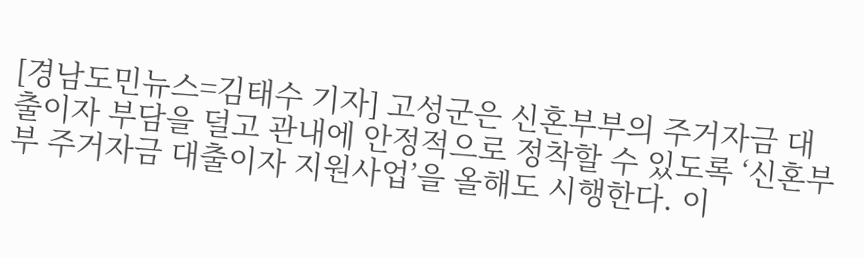[경남도민뉴스=김태수 기자] 고성군은 신혼부부의 주거자금 대출이자 부담을 덜고 관내에 안정적으로 정착할 수 있도록 ‘신혼부부 주거자금 대출이자 지원사업’을 올해도 시행한다. 이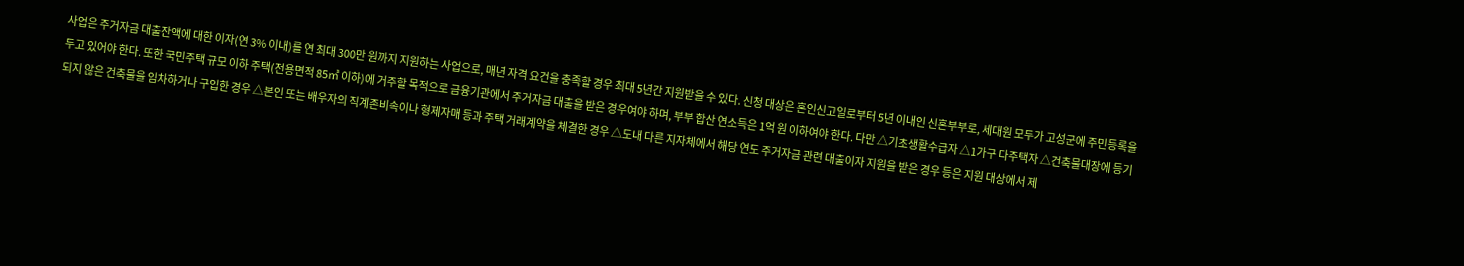사업은 주거자금 대출잔액에 대한 이자(연 3% 이내)를 연 최대 300만 원까지 지원하는 사업으로, 매년 자격 요건을 충족할 경우 최대 5년간 지원받을 수 있다. 신청 대상은 혼인신고일로부터 5년 이내인 신혼부부로, 세대원 모두가 고성군에 주민등록을 두고 있어야 한다. 또한 국민주택 규모 이하 주택(전용면적 85㎡ 이하)에 거주할 목적으로 금융기관에서 주거자금 대출을 받은 경우여야 하며, 부부 합산 연소득은 1억 원 이하여야 한다. 다만 △기초생활수급자 △1가구 다주택자 △건축물대장에 등기되지 않은 건축물을 임차하거나 구입한 경우 △본인 또는 배우자의 직계존비속이나 형제자매 등과 주택 거래계약을 체결한 경우 △도내 다른 지자체에서 해당 연도 주거자금 관련 대출이자 지원을 받은 경우 등은 지원 대상에서 제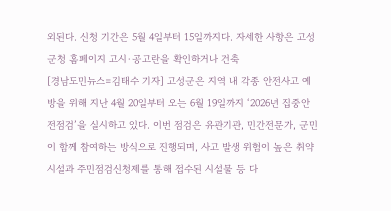외된다. 신청 기간은 5월 4일부터 15일까지다. 자세한 사항은 고성군청 홈페이지 고시·공고란을 확인하거나 건축
[경남도민뉴스=김태수 기자] 고성군은 지역 내 각종 안전사고 예방을 위해 지난 4월 20일부터 오는 6월 19일까지 ‘2026년 집중안전점검’을 실시하고 있다. 이번 점검은 유관기관, 민간전문가, 군민이 함께 참여하는 방식으로 진행되며, 사고 발생 위험이 높은 취약시설과 주민점검신청제를 통해 접수된 시설물 등 다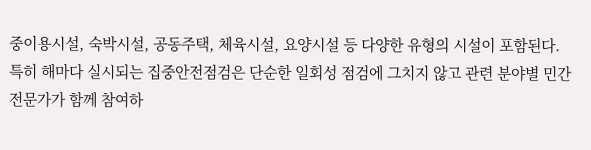중이용시설, 숙박시설, 공동주택, 체육시설, 요양시설 등 다양한 유형의 시설이 포함된다. 특히 해마다 실시되는 집중안전점검은 단순한 일회성 점검에 그치지 않고 관련 분야별 민간전문가가 함께 참여하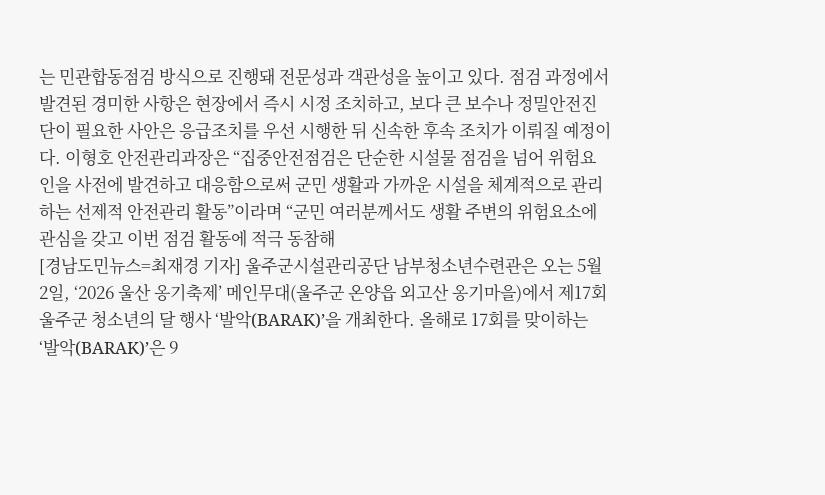는 민관합동점검 방식으로 진행돼 전문성과 객관성을 높이고 있다. 점검 과정에서 발견된 경미한 사항은 현장에서 즉시 시정 조치하고, 보다 큰 보수나 정밀안전진단이 필요한 사안은 응급조치를 우선 시행한 뒤 신속한 후속 조치가 이뤄질 예정이다. 이형호 안전관리과장은 “집중안전점검은 단순한 시설물 점검을 넘어 위험요인을 사전에 발견하고 대응함으로써 군민 생활과 가까운 시설을 체계적으로 관리하는 선제적 안전관리 활동”이라며 “군민 여러분께서도 생활 주변의 위험요소에 관심을 갖고 이번 점검 활동에 적극 동참해
[경남도민뉴스=최재경 기자] 울주군시설관리공단 남부청소년수련관은 오는 5월 2일, ‘2026 울산 옹기축제’ 메인무대(울주군 온양읍 외고산 옹기마을)에서 제17회 울주군 청소년의 달 행사 ‘발악(BARAK)’을 개최한다. 올해로 17회를 맞이하는 ‘발악(BARAK)’은 9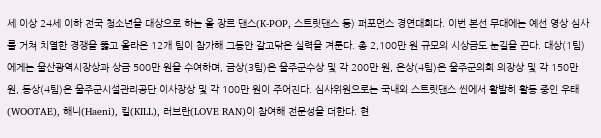세 이상 24세 이하 전국 청소년을 대상으로 하는 올 장르 댄스(K-POP, 스트릿댄스 등) 퍼포먼스 경연대회다. 이번 본선 무대에는 예선 영상 심사를 거쳐 치열한 경쟁을 뚫고 올라온 12개 팀이 참가해 그동안 갈고닦은 실력을 겨룬다. 총 2,100만 원 규모의 시상금도 눈길을 끈다. 대상(1팀)에게는 울산광역시장상과 상금 500만 원을 수여하며, 금상(3팀)은 울주군수상 및 각 200만 원, 은상(4팀)은 울주군의회 의장상 및 각 150만 원, 동상(4팀)은 울주군시설관리공단 이사장상 및 각 100만 원이 주어진다. 심사위원으로는 국내외 스트릿댄스 씬에서 활발히 활동 중인 우태(WOOTAE), 해니(Haeni), 킬(KILL), 러브란(LOVE RAN)이 참여해 전문성을 더한다. 현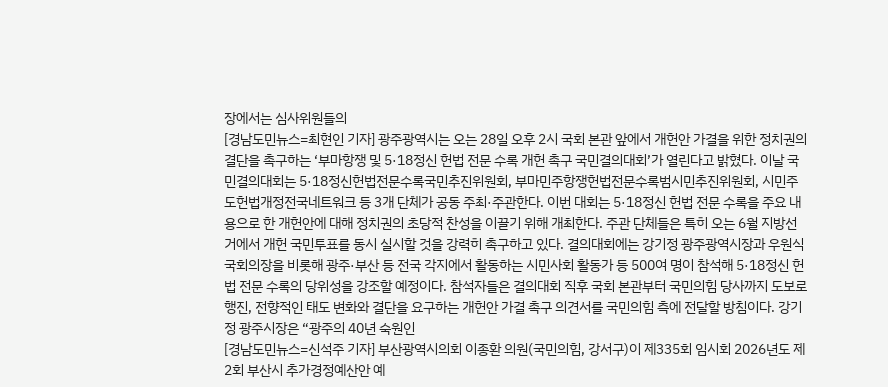장에서는 심사위원들의
[경남도민뉴스=최현인 기자] 광주광역시는 오는 28일 오후 2시 국회 본관 앞에서 개헌안 가결을 위한 정치권의 결단을 촉구하는 ‘부마항쟁 및 5·18정신 헌법 전문 수록 개헌 촉구 국민결의대회’가 열린다고 밝혔다. 이날 국민결의대회는 5·18정신헌법전문수록국민추진위원회, 부마민주항쟁헌법전문수록범시민추진위원회, 시민주도헌법개정전국네트워크 등 3개 단체가 공동 주최·주관한다. 이번 대회는 5·18정신 헌법 전문 수록을 주요 내용으로 한 개헌안에 대해 정치권의 초당적 찬성을 이끌기 위해 개최한다. 주관 단체들은 특히 오는 6월 지방선거에서 개헌 국민투표를 동시 실시할 것을 강력히 촉구하고 있다. 결의대회에는 강기정 광주광역시장과 우원식 국회의장을 비롯해 광주·부산 등 전국 각지에서 활동하는 시민사회 활동가 등 500여 명이 참석해 5·18정신 헌법 전문 수록의 당위성을 강조할 예정이다. 참석자들은 결의대회 직후 국회 본관부터 국민의힘 당사까지 도보로 행진, 전향적인 태도 변화와 결단을 요구하는 개헌안 가결 촉구 의견서를 국민의힘 측에 전달할 방침이다. 강기정 광주시장은 “광주의 40년 숙원인
[경남도민뉴스=신석주 기자] 부산광역시의회 이종환 의원(국민의힘, 강서구)이 제335회 임시회 2026년도 제2회 부산시 추가경정예산안 예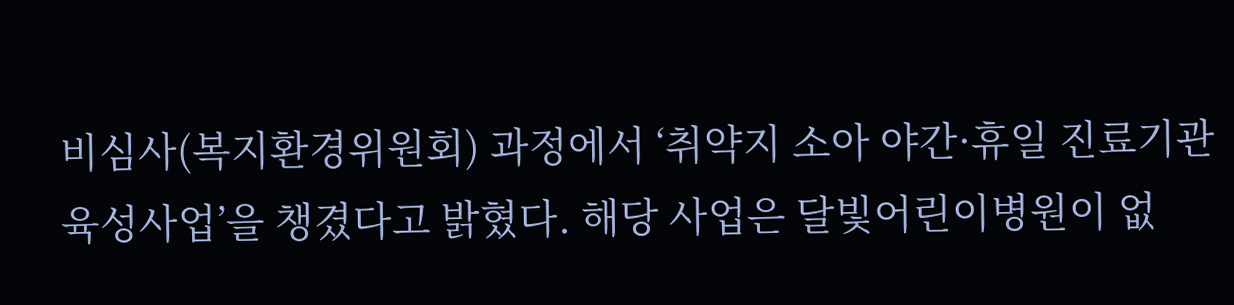비심사(복지환경위원회) 과정에서 ‘취약지 소아 야간·휴일 진료기관 육성사업’을 챙겼다고 밝혔다. 해당 사업은 달빛어린이병원이 없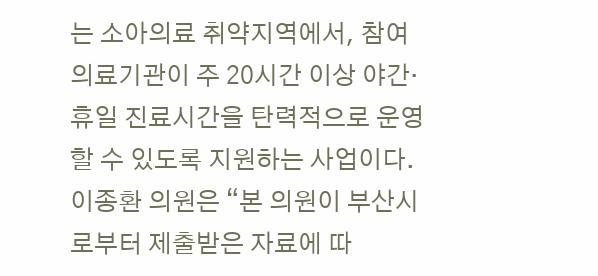는 소아의료 취약지역에서, 참여 의료기관이 주 20시간 이상 야간·휴일 진료시간을 탄력적으로 운영할 수 있도록 지원하는 사업이다. 이종환 의원은 “본 의원이 부산시로부터 제출받은 자료에 따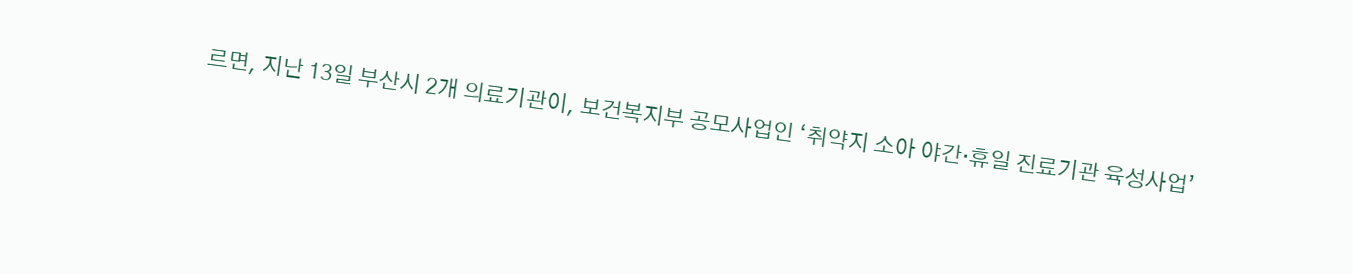르면, 지난 13일 부산시 2개 의료기관이, 보건복지부 공모사업인 ‘취약지 소아 야간·휴일 진료기관 육성사업’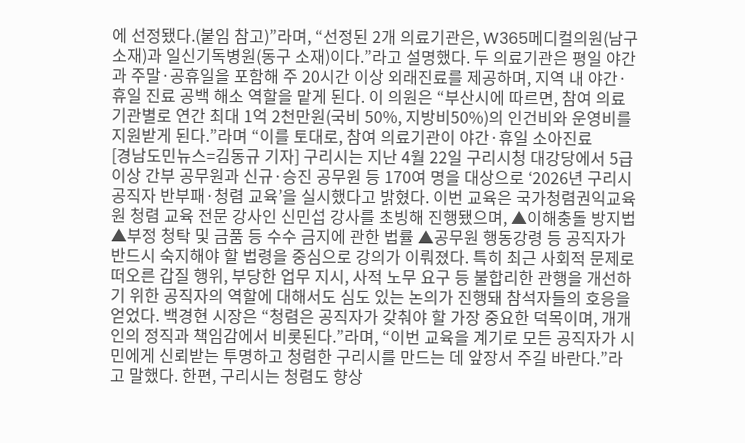에 선정됐다.(붙임 참고)”라며, “선정된 2개 의료기관은, W365메디컬의원(남구 소재)과 일신기독병원(동구 소재)이다.”라고 설명했다. 두 의료기관은 평일 야간과 주말·공휴일을 포함해 주 20시간 이상 외래진료를 제공하며, 지역 내 야간·휴일 진료 공백 해소 역할을 맡게 된다. 이 의원은 “부산시에 따르면, 참여 의료기관별로 연간 최대 1억 2천만원(국비 50%, 지방비50%)의 인건비와 운영비를 지원받게 된다.”라며 “이를 토대로, 참여 의료기관이 야간·휴일 소아진료
[경남도민뉴스=김동규 기자] 구리시는 지난 4월 22일 구리시청 대강당에서 5급 이상 간부 공무원과 신규·승진 공무원 등 170여 명을 대상으로 ‘2026년 구리시 공직자 반부패·청렴 교육’을 실시했다고 밝혔다. 이번 교육은 국가청렴권익교육원 청렴 교육 전문 강사인 신민섭 강사를 초빙해 진행됐으며, ▲이해충돌 방지법 ▲부정 청탁 및 금품 등 수수 금지에 관한 법률 ▲공무원 행동강령 등 공직자가 반드시 숙지해야 할 법령을 중심으로 강의가 이뤄졌다. 특히 최근 사회적 문제로 떠오른 갑질 행위, 부당한 업무 지시, 사적 노무 요구 등 불합리한 관행을 개선하기 위한 공직자의 역할에 대해서도 심도 있는 논의가 진행돼 참석자들의 호응을 얻었다. 백경현 시장은 “청렴은 공직자가 갖춰야 할 가장 중요한 덕목이며, 개개인의 정직과 책임감에서 비롯된다.”라며, “이번 교육을 계기로 모든 공직자가 시민에게 신뢰받는 투명하고 청렴한 구리시를 만드는 데 앞장서 주길 바란다.”라고 말했다. 한편, 구리시는 청렴도 향상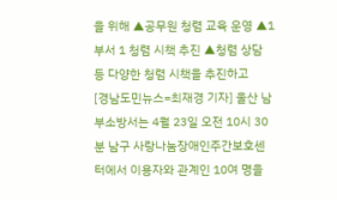을 위해 ▲공무원 청렴 교육 운영 ▲1부서 1 청렴 시책 추진 ▲청렴 상담 등 다양한 청렴 시책을 추진하고
[경남도민뉴스=최재경 기자] 울산 남부소방서는 4월 23일 오전 10시 30분 남구 사랑나눔장애인주간보호센터에서 이용자와 관계인 10여 명을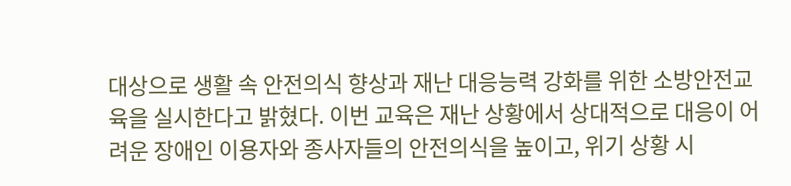대상으로 생활 속 안전의식 향상과 재난 대응능력 강화를 위한 소방안전교육을 실시한다고 밝혔다. 이번 교육은 재난 상황에서 상대적으로 대응이 어려운 장애인 이용자와 종사자들의 안전의식을 높이고, 위기 상황 시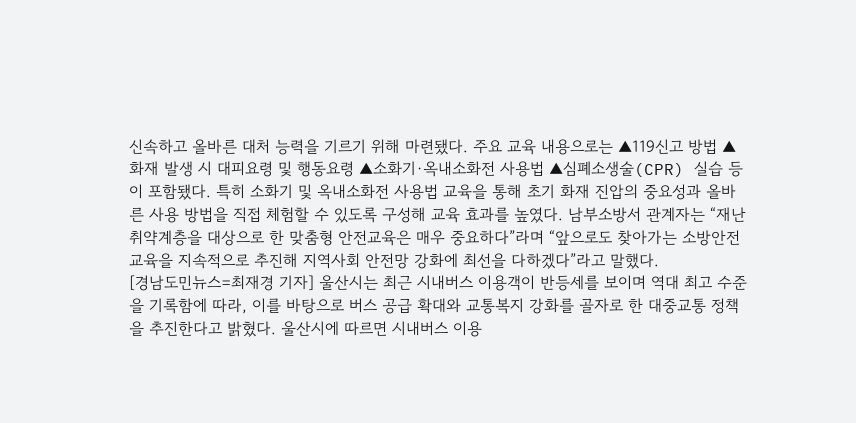신속하고 올바른 대처 능력을 기르기 위해 마련됐다. 주요 교육 내용으로는 ▲119신고 방법 ▲화재 발생 시 대피요령 및 행동요령 ▲소화기·옥내소화전 사용법 ▲심폐소생술(CPR) 실습 등이 포함됐다. 특히 소화기 및 옥내소화전 사용법 교육을 통해 초기 화재 진압의 중요성과 올바른 사용 방법을 직접 체험할 수 있도록 구성해 교육 효과를 높였다. 남부소방서 관계자는 “재난 취약계층을 대상으로 한 맞춤형 안전교육은 매우 중요하다”라며 “앞으로도 찾아가는 소방안전교육을 지속적으로 추진해 지역사회 안전망 강화에 최선을 다하겠다”라고 말했다.
[경남도민뉴스=최재경 기자] 울산시는 최근 시내버스 이용객이 반등세를 보이며 역대 최고 수준을 기록함에 따라, 이를 바탕으로 버스 공급 확대와 교통복지 강화를 골자로 한 대중교통 정책을 추진한다고 밝혔다. 울산시에 따르면 시내버스 이용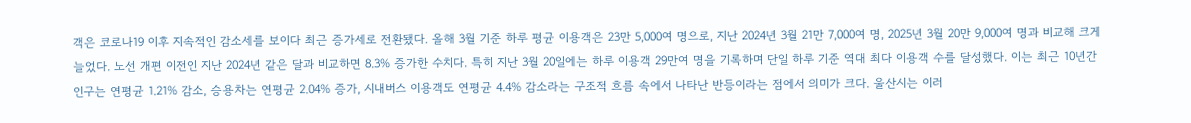객은 코로나19 이후 지속적인 감소세를 보이다 최근 증가세로 전환됐다. 올해 3월 기준 하루 평균 이용객은 23만 5,000여 명으로, 지난 2024년 3월 21만 7,000여 명, 2025년 3월 20만 9,000여 명과 비교해 크게 늘었다. 노선 개편 이전인 지난 2024년 같은 달과 비교하면 8.3% 증가한 수치다. 특히 지난 3월 20일에는 하루 이용객 29만여 명을 기록하며 단일 하루 기준 역대 최다 이용객 수를 달성했다. 이는 최근 10년간 인구는 연평균 1.21% 감소, 승용차는 연평균 2.04% 증가, 시내버스 이용객도 연평균 4.4% 감소라는 구조적 흐름 속에서 나타난 반등이라는 점에서 의미가 크다. 울산시는 이러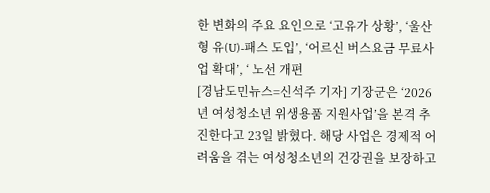한 변화의 주요 요인으로 ‘고유가 상황’, ‘울산형 유(U)-패스 도입’, ‘어르신 버스요금 무료사업 확대’, ‘ 노선 개편
[경남도민뉴스=신석주 기자] 기장군은 ‘2026년 여성청소년 위생용품 지원사업’을 본격 추진한다고 23일 밝혔다. 해당 사업은 경제적 어려움을 겪는 여성청소년의 건강권을 보장하고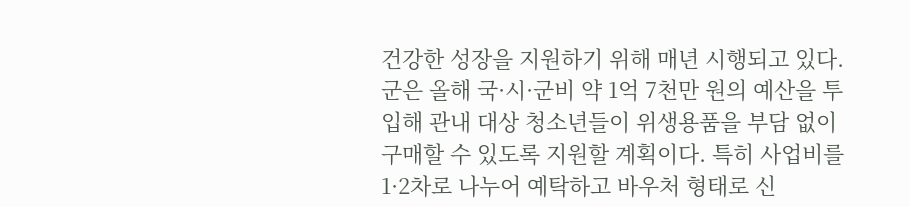건강한 성장을 지원하기 위해 매년 시행되고 있다. 군은 올해 국·시·군비 약 1억 7천만 원의 예산을 투입해 관내 대상 청소년들이 위생용품을 부담 없이 구매할 수 있도록 지원할 계획이다. 특히 사업비를 1·2차로 나누어 예탁하고 바우처 형태로 신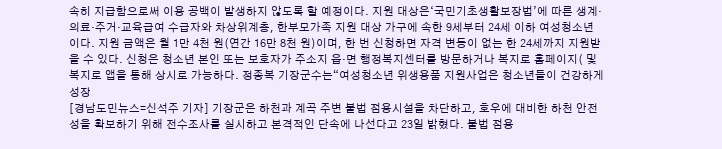속히 지급함으로써 이용 공백이 발생하지 않도록 할 예정이다. 지원 대상은‘국민기초생활보장법’에 따른 생계·의료·주거·교육급여 수급자와 차상위계층, 한부모가족 지원 대상 가구에 속한 9세부터 24세 이하 여성청소년이다. 지원 금액은 월 1만 4천 원(연간 16만 8천 원)이며, 한 번 신청하면 자격 변동이 없는 한 24세까지 지원받을 수 있다. 신청은 청소년 본인 또는 보호자가 주소지 읍·면 행정복지센터를 방문하거나 복지로 홈페이지( 및 복지로 앱을 통해 상시로 가능하다. 정종복 기장군수는“여성청소년 위생용품 지원사업은 청소년들이 건강하게 성장
[경남도민뉴스=신석주 기자] 기장군은 하천과 계곡 주변 불법 점용시설을 차단하고, 호우에 대비한 하천 안전성을 확보하기 위해 전수조사를 실시하고 본격적인 단속에 나선다고 23일 밝혔다. 불법 점용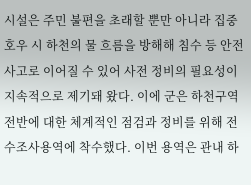시설은 주민 불편을 초래할 뿐만 아니라 집중호우 시 하천의 물 흐름을 방해해 침수 등 안전사고로 이어질 수 있어 사전 정비의 필요성이 지속적으로 제기돼 왔다. 이에 군은 하천구역 전반에 대한 체계적인 점검과 정비를 위해 전수조사용역에 착수했다. 이번 용역은 관내 하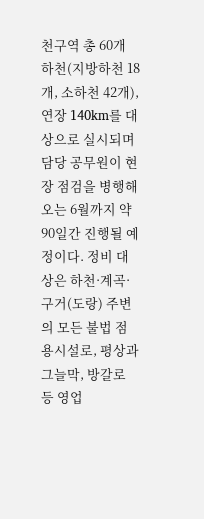천구역 총 60개 하천(지방하천 18개, 소하천 42개), 연장 140km를 대상으로 실시되며 담당 공무원이 현장 점검을 병행해 오는 6월까지 약 90일간 진행될 예정이다. 정비 대상은 하천·계곡·구거(도랑) 주변의 모든 불법 점용시설로, 평상과 그늘막, 방갈로 등 영업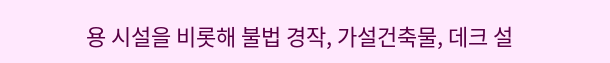용 시설을 비롯해 불법 경작, 가설건축물, 데크 설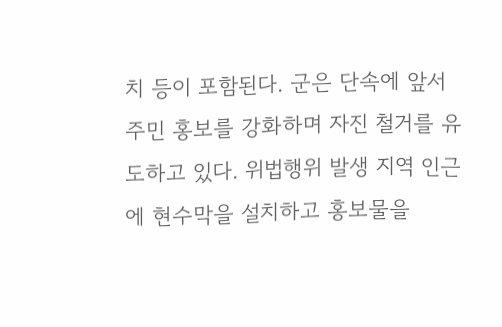치 등이 포함된다. 군은 단속에 앞서 주민 홍보를 강화하며 자진 철거를 유도하고 있다. 위법행위 발생 지역 인근에 현수막을 설치하고 홍보물을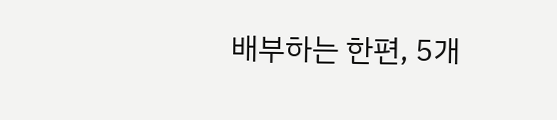배부하는 한편, 5개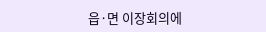읍·면 이장회의에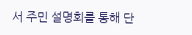서 주민 설명회를 통해 단